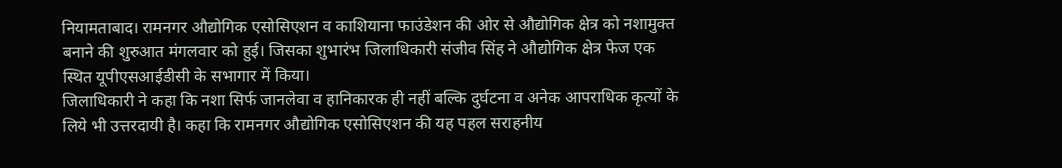नियामताबाद। रामनगर औद्योगिक एसोसिएशन व काशियाना फाउंडेशन की ओर से औद्योगिक क्षेत्र को नशामुक्त बनाने की शुरुआत मंगलवार को हुई। जिसका शुभारंभ जिलाधिकारी संजीव सिंह ने औद्योगिक क्षेत्र फेज एक स्थित यूपीएसआईडीसी के सभागार में किया।
जिलाधिकारी ने कहा कि नशा सिर्फ जानलेवा व हानिकारक ही नहीं बल्कि दुर्घटना व अनेक आपराधिक कृत्यों के लिये भी उत्तरदायी है। कहा कि रामनगर औद्योगिक एसोसिएशन की यह पहल सराहनीय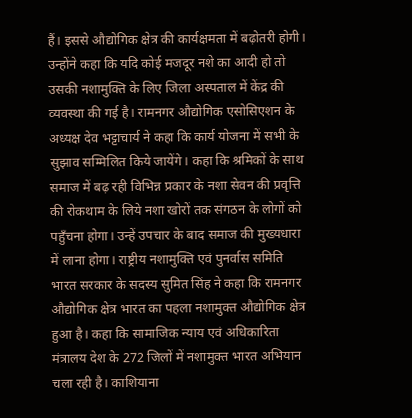हैं। इससे औद्योगिक क्षेत्र की कार्यक्षमता में बढ़ोतरी होगी। उन्होंने कहा कि यदि कोई मजदूर नशे का आदी हो तो उसकी नशामुक्ति के लिए जिला अस्पताल में केंद्र की व्यवस्था की गई है। रामनगर औद्योगिक एसोसिएशन के अध्यक्ष देव भट्टाचार्य ने कहा कि कार्य योजना में सभी के सुझाव सम्मिलित किये जायेंगे। कहा कि श्रमिकों के साथ समाज में बढ़ रही विभिन्न प्रकार के नशा सेवन की प्रवृत्ति की रोकथाम के लिये नशा खोरों तक संगठन के लोगों को पहुँचना होगा। उन्हें उपचार के बाद समाज की मुख्यधारा में लाना होगा। राष्ट्रीय नशामुक्ति एवं पुनर्वास समिति भारत सरकार के सदस्य सुमित सिंह ने कहा कि रामनगर औद्योगिक क्षेत्र भारत का पहला नशामुक्त औद्योगिक क्षेत्र हुआ है। कहा कि सामाजिक न्याय एवं अधिकारिता मंत्रालय देश के 272 जिलों में नशामुक्त भारत अभियान चला रही है। काशियाना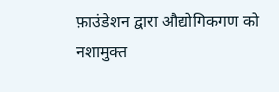फ़ाउंडेशन द्वारा औद्योगिकगण को नशामुक्त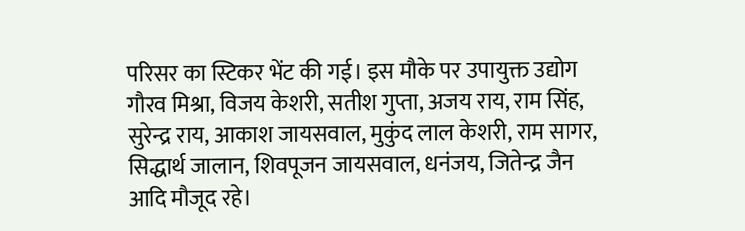परिसर का स्टिकर भेंट की गई। इस मौके पर उपायुक्त उद्योग गौरव मिश्रा, विजय केशरी, सतीश गुप्ता, अजय राय, राम सिंह, सुरेन्द्र राय, आकाश जायसवाल, मुकुंद लाल केशरी, राम सागर, सिद्धार्थ जालान, शिवपूजन जायसवाल, धनंजय, जितेन्द्र जैन आदि मौजूद रहे।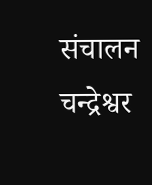संचालन चन्द्रेश्वर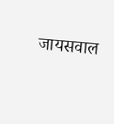जायसवाल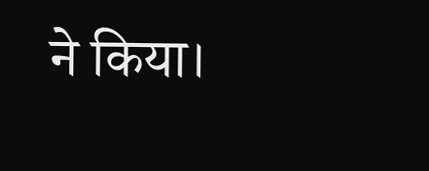ने किया।